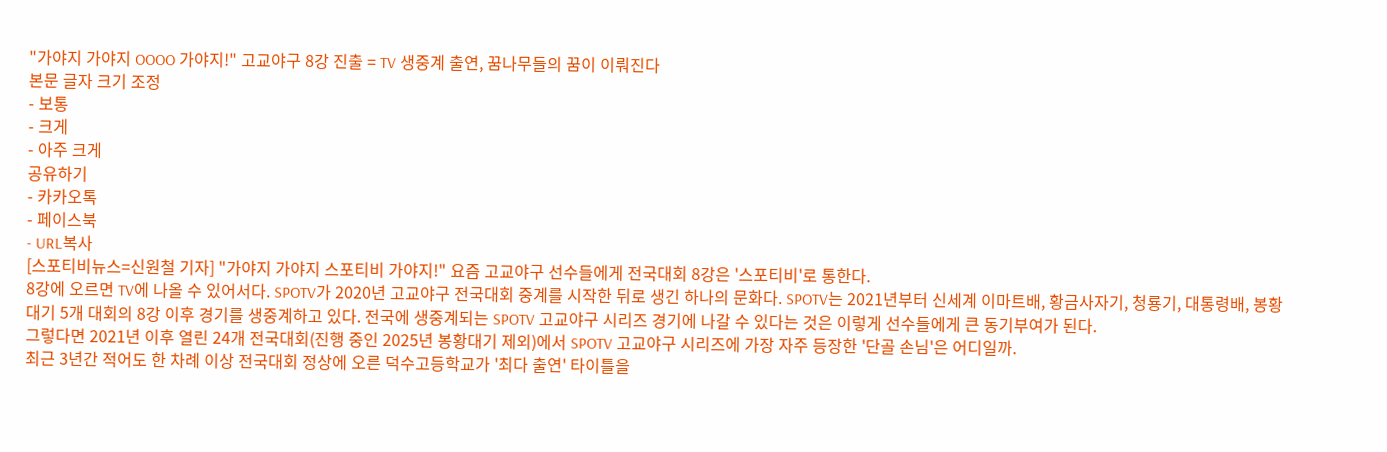"가야지 가야지 OOOO 가야지!" 고교야구 8강 진출 = TV 생중계 출연, 꿈나무들의 꿈이 이뤄진다
본문 글자 크기 조정
- 보통
- 크게
- 아주 크게
공유하기
- 카카오톡
- 페이스북
- URL복사
[스포티비뉴스=신원철 기자] "가야지 가야지 스포티비 가야지!" 요즘 고교야구 선수들에게 전국대회 8강은 '스포티비'로 통한다.
8강에 오르면 TV에 나올 수 있어서다. SPOTV가 2020년 고교야구 전국대회 중계를 시작한 뒤로 생긴 하나의 문화다. SPOTV는 2021년부터 신세계 이마트배, 황금사자기, 청룡기, 대통령배, 봉황대기 5개 대회의 8강 이후 경기를 생중계하고 있다. 전국에 생중계되는 SPOTV 고교야구 시리즈 경기에 나갈 수 있다는 것은 이렇게 선수들에게 큰 동기부여가 된다.
그렇다면 2021년 이후 열린 24개 전국대회(진행 중인 2025년 봉황대기 제외)에서 SPOTV 고교야구 시리즈에 가장 자주 등장한 '단골 손님'은 어디일까.
최근 3년간 적어도 한 차례 이상 전국대회 정상에 오른 덕수고등학교가 '최다 출연' 타이틀을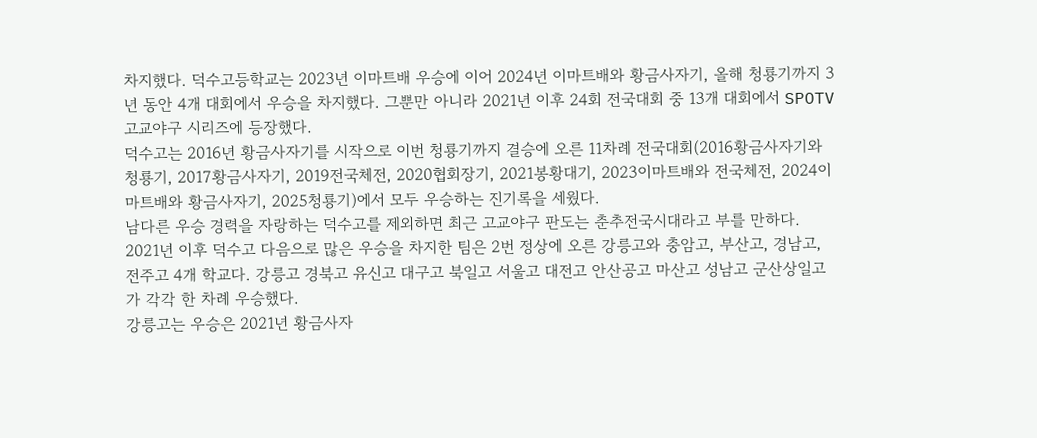차지했다. 덕수고등학교는 2023년 이마트배 우승에 이어 2024년 이마트배와 황금사자기, 올해 청룡기까지 3년 동안 4개 대회에서 우승을 차지했다. 그뿐만 아니라 2021년 이후 24회 전국대회 중 13개 대회에서 SPOTV 고교야구 시리즈에 등장했다.
덕수고는 2016년 황금사자기를 시작으로 이번 청룡기까지 결승에 오른 11차례 전국대회(2016황금사자기와 청룡기, 2017황금사자기, 2019전국체전, 2020협회장기, 2021봉황대기, 2023이마트배와 전국체전, 2024이마트배와 황금사자기, 2025청룡기)에서 모두 우승하는 진기록을 세웠다.
남다른 우승 경력을 자랑하는 덕수고를 제외하면 최근 고교야구 판도는 춘추전국시대라고 부를 만하다. 2021년 이후 덕수고 다음으로 많은 우승을 차지한 팀은 2번 정상에 오른 강릉고와 충암고, 부산고, 경남고, 전주고 4개 학교다. 강릉고 경북고 유신고 대구고 북일고 서울고 대전고 안산공고 마산고 성남고 군산상일고가 각각 한 차례 우승했다.
강릉고는 우승은 2021년 황금사자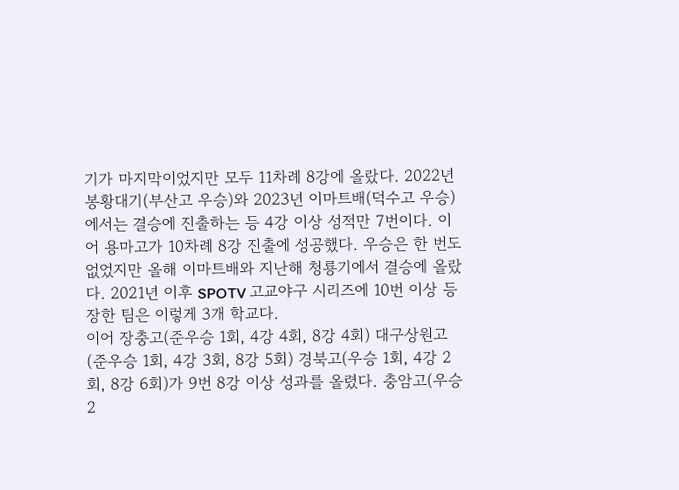기가 마지막이었지만 모두 11차례 8강에 올랐다. 2022년 봉황대기(부산고 우승)와 2023년 이마트배(덕수고 우승)에서는 결승에 진출하는 등 4강 이상 성적만 7번이다. 이어 용마고가 10차례 8강 진출에 성공했다. 우승은 한 번도 없었지만 올해 이마트배와 지난해 청룡기에서 결승에 올랐다. 2021년 이후 SPOTV 고교야구 시리즈에 10번 이상 등장한 팀은 이렇게 3개 학교다.
이어 장충고(준우승 1회, 4강 4회, 8강 4회) 대구상원고(준우승 1회, 4강 3회, 8강 5회) 경북고(우승 1회, 4강 2회, 8강 6회)가 9번 8강 이상 성과를 올렸다. 충암고(우승 2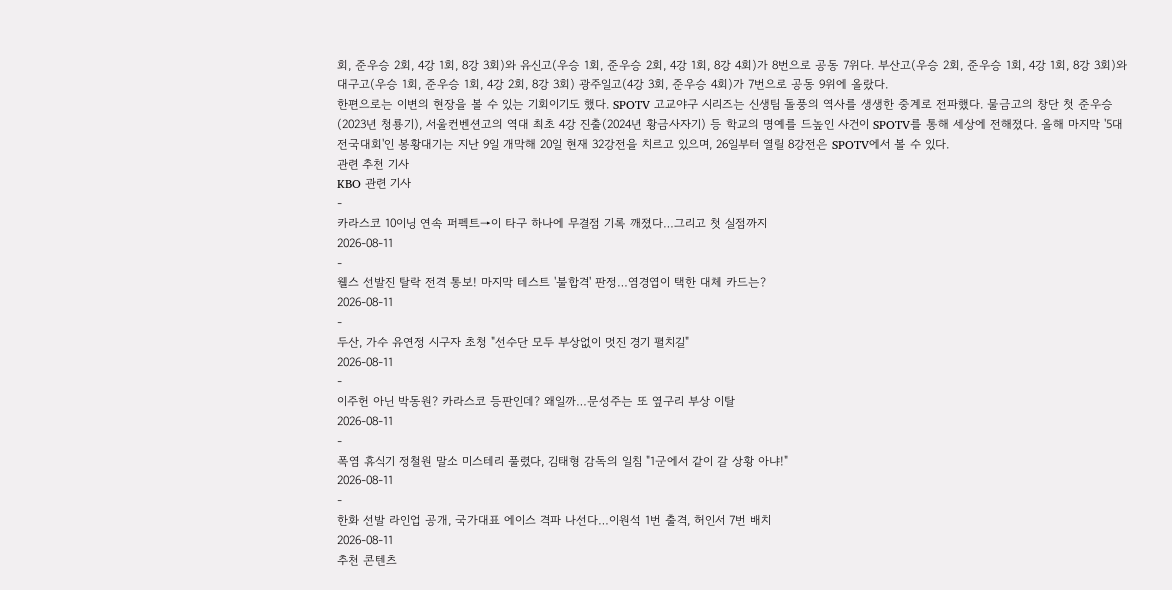회, 준우승 2회, 4강 1회, 8강 3회)와 유신고(우승 1회, 준우승 2회, 4강 1회, 8강 4회)가 8번으로 공동 7위다. 부산고(우승 2회, 준우승 1회, 4강 1회, 8강 3회)와 대구고(우승 1회, 준우승 1회, 4강 2회, 8강 3회) 광주일고(4강 3회, 준우승 4회)가 7번으로 공동 9위에 올랐다.
한편으로는 이변의 현장을 볼 수 있는 기회이기도 했다. SPOTV 고교야구 시리즈는 신생팀 돌풍의 역사를 생생한 중계로 전파했다. 물금고의 창단 첫 준우승(2023년 청룡기), 서울컨벤션고의 역대 최초 4강 진출(2024년 황금사자기) 등 학교의 명예를 드높인 사건이 SPOTV를 통해 세상에 전해졌다. 올해 마지막 '5대 전국대회'인 봉황대기는 지난 9일 개막해 20일 현재 32강전을 치르고 있으며, 26일부터 열릴 8강전은 SPOTV에서 볼 수 있다.
관련 추천 기사
KBO 관련 기사
-
카라스코 10이닝 연속 퍼펙트→이 타구 하나에 무결점 기록 깨졌다…그리고 첫 실점까지
2026-08-11
-
웰스 선발진 탈락 전격 통보! 마지막 테스트 '불합격' 판정…염경엽이 택한 대체 카드는?
2026-08-11
-
두산, 가수 유연정 시구자 초청 "선수단 모두 부상없이 멋진 경기 펼치길"
2026-08-11
-
이주헌 아닌 박동원? 카라스코 등판인데? 왜일까…문성주는 또 옆구리 부상 이탈
2026-08-11
-
폭염 휴식기 정철원 말소 미스테리 풀렸다, 김태형 감독의 일침 "1군에서 같이 갈 상황 아냐!"
2026-08-11
-
한화 선발 라인업 공개, 국가대표 에이스 격파 나선다…이원석 1번 출격, 허인서 7번 배치
2026-08-11
추천 콘텐츠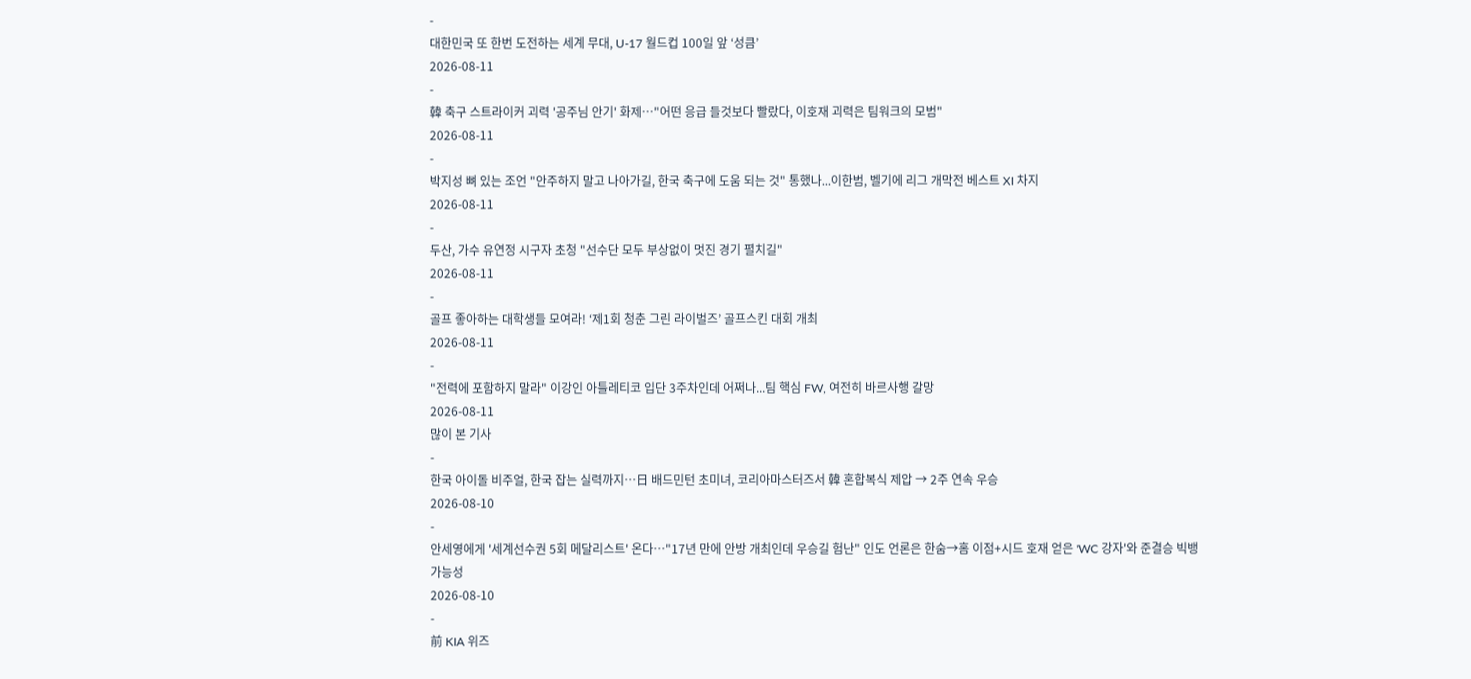-
대한민국 또 한번 도전하는 세계 무대, U-17 월드컵 100일 앞 ‘성큼’
2026-08-11
-
韓 축구 스트라이커 괴력 '공주님 안기' 화제…"어떤 응급 들것보다 빨랐다, 이호재 괴력은 팀워크의 모범"
2026-08-11
-
박지성 뼈 있는 조언 "안주하지 말고 나아가길, 한국 축구에 도움 되는 것" 통했나...이한범, 벨기에 리그 개막전 베스트 XI 차지
2026-08-11
-
두산, 가수 유연정 시구자 초청 "선수단 모두 부상없이 멋진 경기 펼치길"
2026-08-11
-
골프 좋아하는 대학생들 모여라! ‘제1회 청춘 그린 라이벌즈’ 골프스킨 대회 개최
2026-08-11
-
"전력에 포함하지 말라" 이강인 아틀레티코 입단 3주차인데 어쩌나...팀 핵심 FW, 여전히 바르사행 갈망
2026-08-11
많이 본 기사
-
한국 아이돌 비주얼, 한국 잡는 실력까지…日 배드민턴 초미녀, 코리아마스터즈서 韓 혼합복식 제압 → 2주 연속 우승
2026-08-10
-
안세영에게 '세계선수권 5회 메달리스트' 온다…"17년 만에 안방 개최인데 우승길 험난" 인도 언론은 한숨→홈 이점+시드 호재 얻은 'WC 강자'와 준결승 빅뱅 가능성
2026-08-10
-
前 KIA 위즈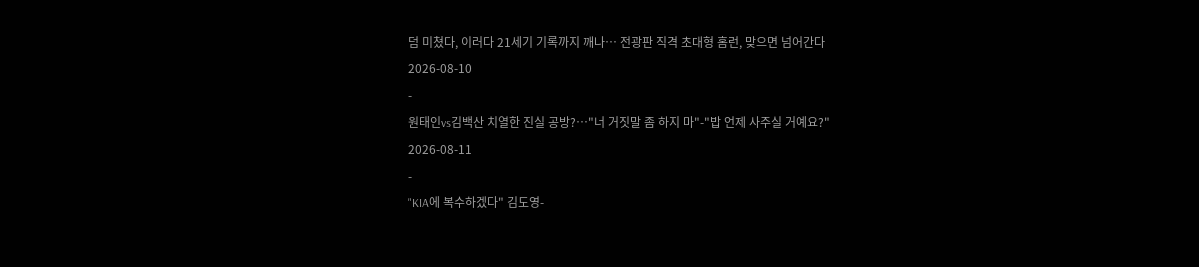덤 미쳤다, 이러다 21세기 기록까지 깨나… 전광판 직격 초대형 홈런, 맞으면 넘어간다
2026-08-10
-
원태인vs김백산 치열한 진실 공방?…"너 거짓말 좀 하지 마"-"밥 언제 사주실 거예요?"
2026-08-11
-
"KIA에 복수하겠다" 김도영-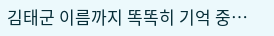김태군 이름까지 똑똑히 기억 중…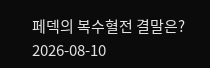페덱의 복수혈전 결말은?
2026-08-10